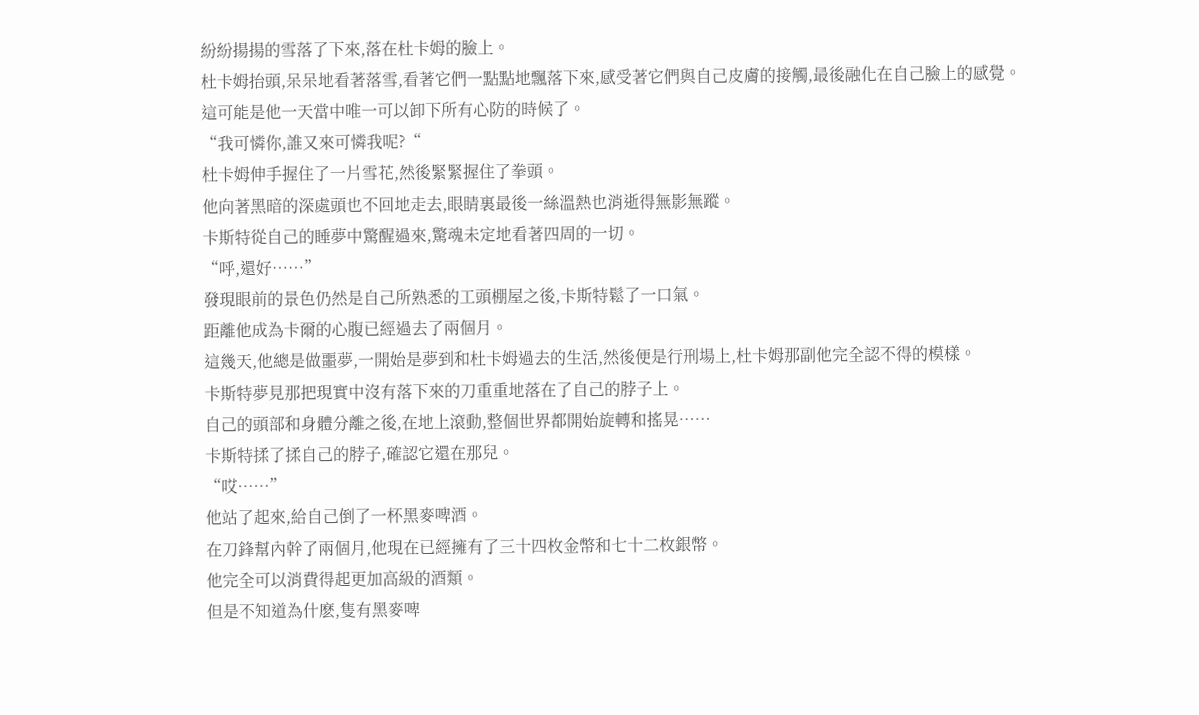紛紛揚揚的雪落了下來,落在杜卡姆的臉上。
杜卡姆抬頭,呆呆地看著落雪,看著它們一點點地飄落下來,感受著它們與自己皮膚的接觸,最後融化在自己臉上的感覺。
這可能是他一天當中唯一可以卸下所有心防的時候了。
“我可憐你,誰又來可憐我呢?“
杜卡姆伸手握住了一片雪花,然後緊緊握住了拳頭。
他向著黑暗的深處頭也不回地走去,眼睛裏最後一絲溫熱也消逝得無影無蹤。
卡斯特從自己的睡夢中驚醒過來,驚魂未定地看著四周的一切。
“呼,還好……”
發現眼前的景色仍然是自己所熟悉的工頭棚屋之後,卡斯特鬆了一口氣。
距離他成為卡爾的心腹已經過去了兩個月。
這幾天,他總是做噩夢,一開始是夢到和杜卡姆過去的生活,然後便是行刑場上,杜卡姆那副他完全認不得的模樣。
卡斯特夢見那把現實中沒有落下來的刀重重地落在了自己的脖子上。
自己的頭部和身體分離之後,在地上滾動,整個世界都開始旋轉和搖晃……
卡斯特揉了揉自己的脖子,確認它還在那兒。
“哎……”
他站了起來,給自己倒了一杯黑麥啤酒。
在刀鋒幫內幹了兩個月,他現在已經擁有了三十四枚金幣和七十二枚銀幣。
他完全可以消費得起更加高級的酒類。
但是不知道為什麽,隻有黑麥啤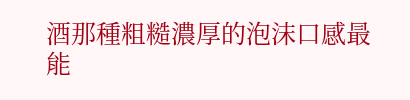酒那種粗糙濃厚的泡沫口感最能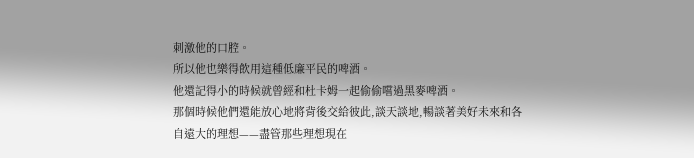刺激他的口腔。
所以他也樂得飲用這種低廉平民的啤酒。
他還記得小的時候就曾經和杜卡姆一起偷偷嚐過黑麥啤酒。
那個時候他們還能放心地將背後交給彼此,談天談地,暢談著美好未來和各自遠大的理想——盡管那些理想現在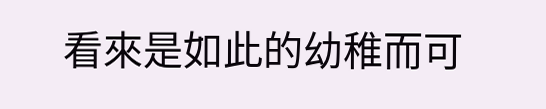看來是如此的幼稚而可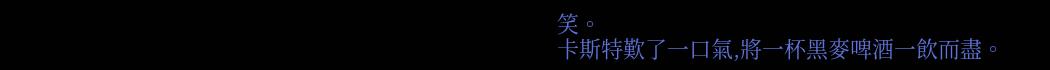笑。
卡斯特歎了一口氣,將一杯黑麥啤酒一飲而盡。